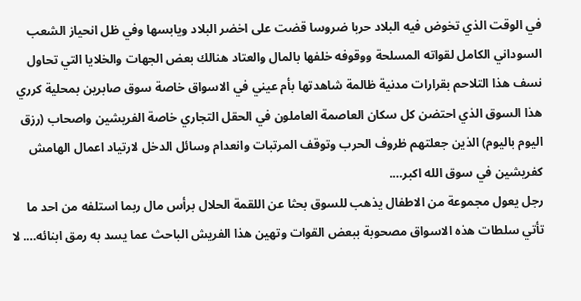في الوقت الذي تخوض فيه البلاد حربا ضروسا قضت على اخضر البلاد ويابسها وفي ظل انحياز الشعب السوداني الكامل لقواته المسلحة ووقوفه خلفها بالمال والعتاد هنالك بعض الجهات والخلايا التي تحاول نسف هذا التلاحم بقرارات مدنية ظالمة شاهدتها بأم عيني في الاسواق خاصة سوق صابرين بمحلية كرري هذا السوق الذي احتضن كل سكان العاصمة العاملون في الحقل التجاري خاصة الفريشين واصحاب (رزق اليوم باليوم) الذين جعلتهم ظروف الحرب وتوقف المرتبات وانعدام وسائل الدخل لارتياد اعمال الهامش كفريشين في سوق الله اكبر….
رجل يعول مجموعة من الاطفال يذهب للسوق بحثا عن اللقمة الحلال برأس مال ربما استلفه من احد ما تأتي سلطات هذه الاسواق مصحوبة ببعض القوات وتهين هذا الفريش الباحث عما يسد به رمق ابنائه…. لا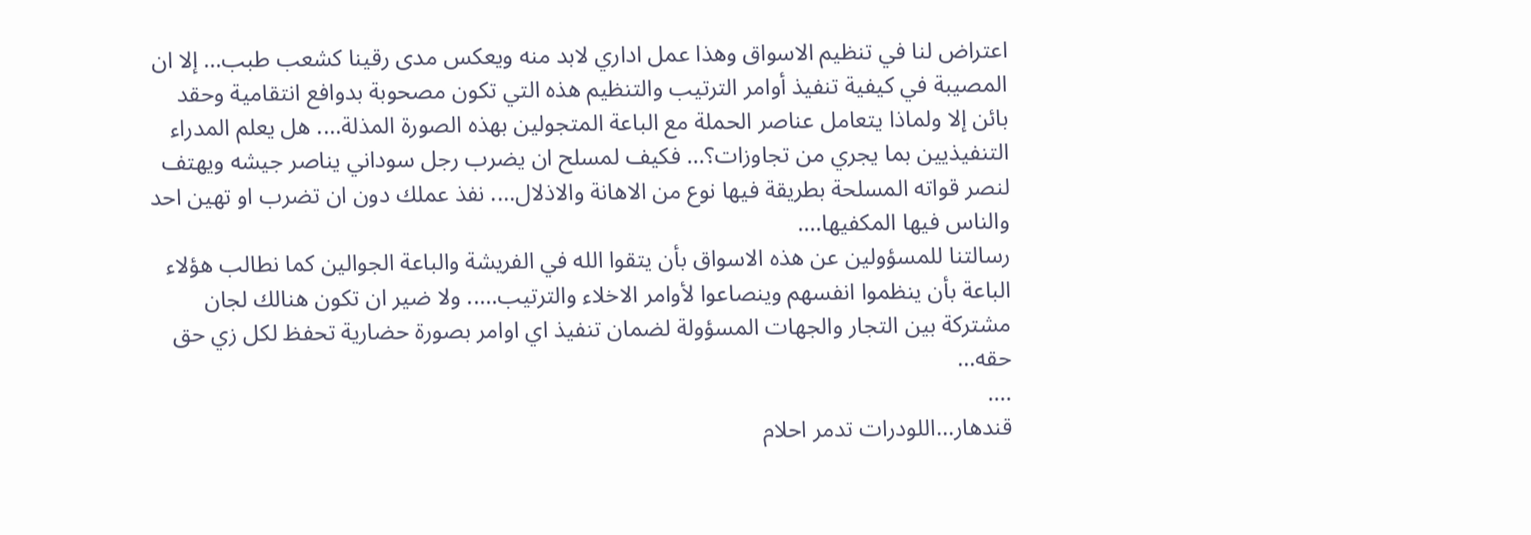اعتراض لنا في تنظيم الاسواق وهذا عمل اداري لابد منه ويعكس مدى رقينا كشعب طبب… إلا ان المصيبة في كيفية تنفيذ أوامر الترتيب والتنظيم هذه التي تكون مصحوبة بدوافع انتقامية وحقد بائن إلا ولماذا يتعامل عناصر الحملة مع الباعة المتجولين بهذه الصورة المذلة…. هل يعلم المدراء التنفيذيين بما يجري من تجاوزات؟… فكيف لمسلح ان يضرب رجل سوداني يناصر جيشه ويهتف لنصر قواته المسلحة بطريقة فيها نوع من الاهانة والاذلال…. نفذ عملك دون ان تضرب او تهين احد والناس فيها المكفيها….
رسالتنا للمسؤولين عن هذه الاسواق بأن يتقوا الله في الفريشة والباعة الجوالين كما نطالب هؤلاء الباعة بأن ينظموا انفسهم وينصاعوا لأوامر الاخلاء والترتيب….. ولا ضير ان تكون هنالك لجان مشتركة بين التجار والجهات المسؤولة لضمان تنفيذ اي اوامر بصورة حضارية تحفظ لكل زي حق حقه…
….
قندهار…اللودرات تدمر احلام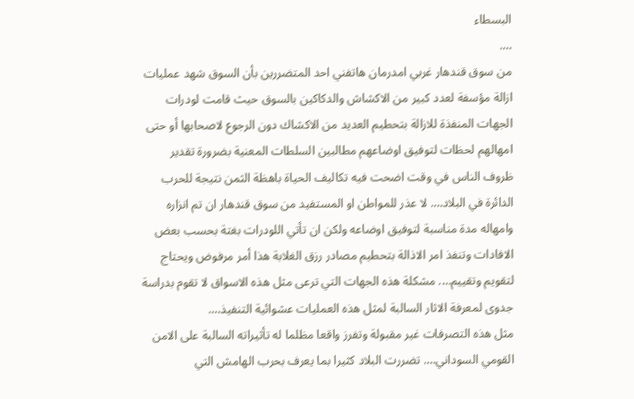البسطاء
….
من سوق قندهار غربي امدرمان هاتفني احد المتضررين بأن السوق شهد عمليات ازالة مؤسفة لعدد كبير من الاكشاش والدكاكين بالسوق حيث قامت لودرات الجهات المنفذة للازالة بتحطيم العديد من الاكشاك دون الرجوع لاصحابها أو حتى امهالهم لحظات لتوفيق اوضاعهم مطالبين السلطات المعنية بضرورة تقدير ظروف الناس في وقت اضحت فيه تكاليف الحياة باهظة الثمن نتيجة للحرب الدائرة في البلاد…. لا عذر للمواطن او المستفيد من سوق قندهار ان تم انزاره وامهاله مدة مناسبة لتوفيق اوضاعه ولكن ان تأتي اللودرات بغتة بحسب بعض الافادات وتنفذ امر الاذالة بتحطيم مصادر رزق الغلابة هذا أمر مرفوض ويحتاج لتقويم وتقييم…. مشكلة هذه الجهات التي ترعى مثل هذه الاسواق لا تقوم بدراسة جدوى لمعرفة الاثار السالبة لمثل هذه العمليات عشوائية التنفيذ….
مثل هذه التصرفات غير مقبولة وتفرز واقعا مظلما له تأثيراته السالبة على الامن القومي السوداني…. تضررت البلاد كثيرا بما يعرف بحرب الهامش التي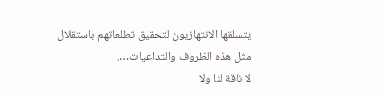يتسلقها الانتهازيون لتحقيق تطلعاتهم باستقلال مثل هذه الظروف والتداعيات….
لا ناقة لنا ولا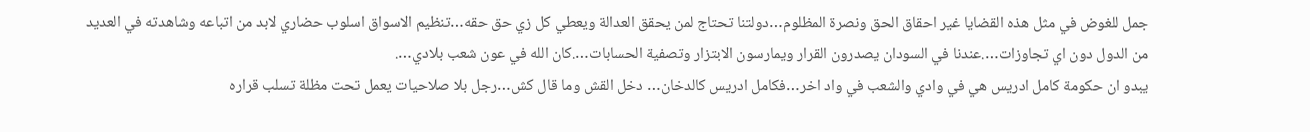جمل للغوض في مثل هذه القضايا غير احقاق الحق ونصرة المظلوم…دولتنا تحتاج لمن يحقق العدالة ويعطي كل زي حق حقه…تنظيم الاسواق اسلوب حضاري لابد من اتباعه وشاهدته في العديد من الدول دون اي تجاوزات….عندنا في السودان يصدرون القرار ويمارسون الابتزار وتصفية الحسابات….كان الله في عون شعب بلادي….
يبدو ان حكومة كامل ادريس هي في وادي والشعب في واد اخر…فكامل ادريس كالدخان… دخل القش وما قال كش…رجل بلا صلاحيات يعمل تحت مظلة تسلب قراره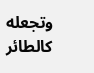وتجعله كالطائر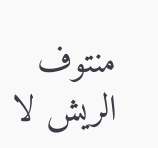منتوف الريش لا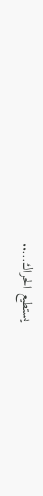يستطيع الحراك…..